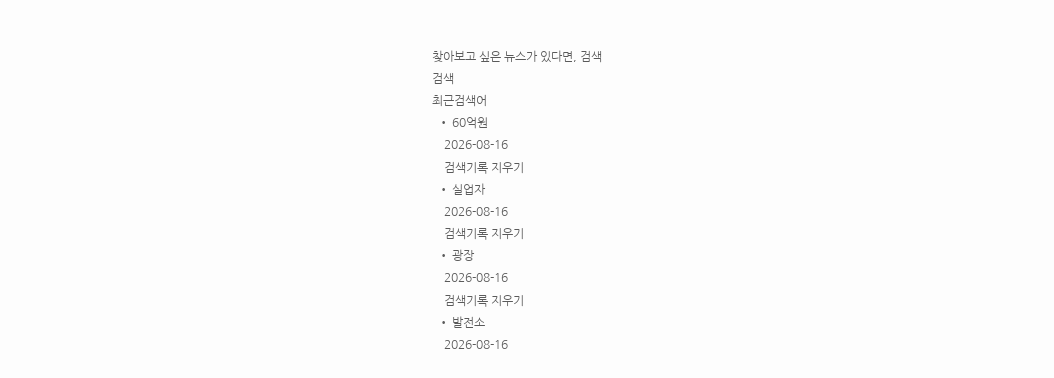찾아보고 싶은 뉴스가 있다면, 검색
검색
최근검색어
  • 60억원
    2026-08-16
    검색기록 지우기
  • 실업자
    2026-08-16
    검색기록 지우기
  • 광장
    2026-08-16
    검색기록 지우기
  • 발전소
    2026-08-16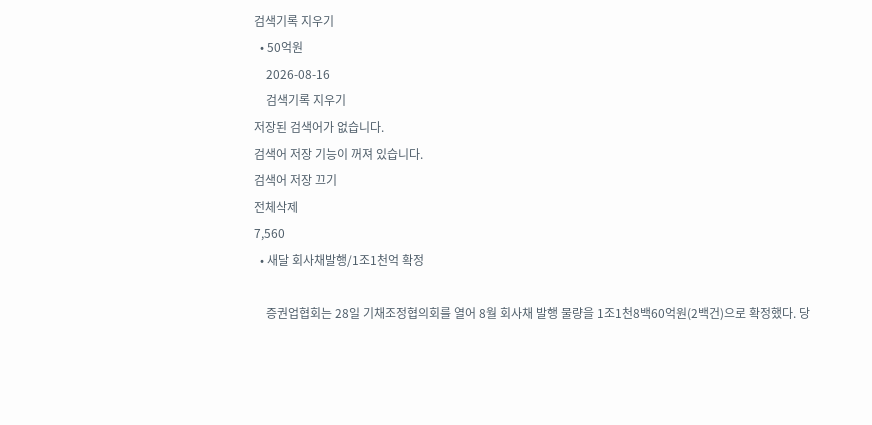검색기록 지우기
  • 50억원
    2026-08-16
    검색기록 지우기
저장된 검색어가 없습니다.
검색어 저장 기능이 꺼져 있습니다.
검색어 저장 끄기
전체삭제
7,560
  • 새달 회사채발행/1조1천억 확정

    증권업협회는 28일 기채조정협의회를 열어 8월 회사채 발행 물량을 1조1천8백60억원(2백건)으로 확정했다. 당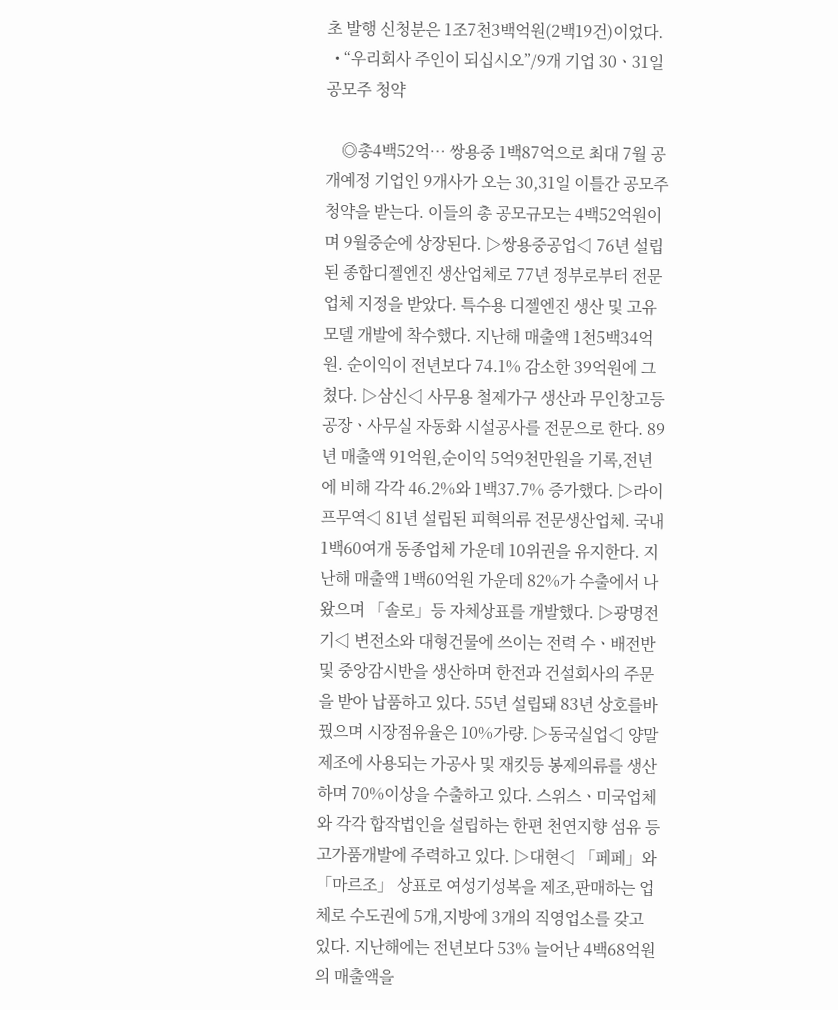초 발행 신청분은 1조7천3백억원(2백19건)이었다.
  • “우리회사 주인이 되십시오”/9개 기업 30ㆍ31일 공모주 청약

    ◎총4백52억… 쌍용중 1백87억으로 최대 7월 공개예정 기업인 9개사가 오는 30,31일 이틀간 공모주 청약을 받는다. 이들의 총 공모규모는 4백52억원이며 9월중순에 상장된다. ▷쌍용중공업◁ 76년 설립된 종합디젤엔진 생산업체로 77년 정부로부터 전문업체 지정을 받았다. 특수용 디젤엔진 생산 및 고유모델 개발에 착수했다. 지난해 매출액 1천5백34억원. 순이익이 전년보다 74.1% 감소한 39억원에 그쳤다. ▷삼신◁ 사무용 철제가구 생산과 무인창고등 공장ㆍ사무실 자동화 시설공사를 전문으로 한다. 89년 매출액 91억원,순이익 5억9천만원을 기록,전년에 비해 각각 46.2%와 1백37.7% 증가했다. ▷라이프무역◁ 81년 설립된 피혁의류 전문생산업체. 국내 1백60여개 동종업체 가운데 10위권을 유지한다. 지난해 매출액 1백60억원 가운데 82%가 수출에서 나왔으며 「솔로」등 자체상표를 개발했다. ▷광명전기◁ 변전소와 대형건물에 쓰이는 전력 수ㆍ배전반 및 중앙감시반을 생산하며 한전과 건설회사의 주문을 받아 납품하고 있다. 55년 설립돼 83년 상호를바꿨으며 시장점유율은 10%가량. ▷동국실업◁ 양말제조에 사용되는 가공사 및 재킷등 봉제의류를 생산하며 70%이상을 수출하고 있다. 스위스ㆍ미국업체와 각각 합작법인을 설립하는 한편 천연지향 섬유 등 고가품개발에 주력하고 있다. ▷대현◁ 「페페」와 「마르조」 상표로 여성기성복을 제조,판매하는 업체로 수도권에 5개,지방에 3개의 직영업소를 갖고 있다. 지난해에는 전년보다 53% 늘어난 4백68억원의 매출액을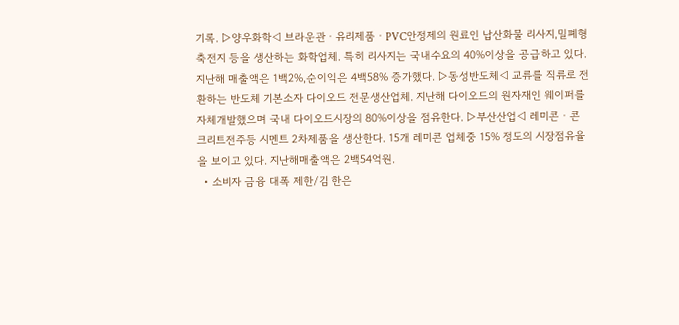기록. ▷양우화학◁ 브라운관ㆍ유리제품ㆍPVC안정제의 원료인 납산화물 리사지,밀폐형축전지 등을 생산하는 화학업체. 특히 리사지는 국내수요의 40%이상을 공급하고 있다. 지난해 매출액은 1백2%,순이익은 4백58% 증가했다. ▷동성반도체◁ 교류를 직류로 전환하는 반도체 기본소자 다이오드 전문생산업체. 지난해 다이오드의 원자재인 웨이퍼를 자체개발했으며 국내 다이오드시장의 80%이상을 점유한다. ▷부산산업◁ 레미콘ㆍ콘크리트전주등 시멘트 2차제품을 생산한다. 15개 레미콘 업체중 15% 정도의 시장점유율을 보이고 있다. 지난해매출액은 2백54억원.
  • 소비자 금융 대폭 제한/김 한은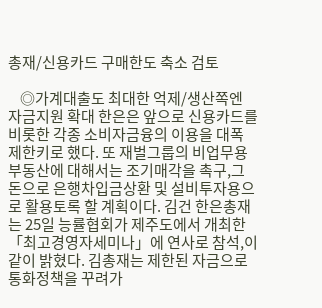총재/신용카드 구매한도 축소 검토

    ◎가계대출도 최대한 억제/생산쪽엔 자금지원 확대 한은은 앞으로 신용카드를 비롯한 각종 소비자금융의 이용을 대폭 제한키로 했다. 또 재벌그룹의 비업무용부동산에 대해서는 조기매각을 촉구,그 돈으로 은행차입금상환 및 설비투자용으로 활용토록 할 계획이다. 김건 한은총재는 25일 능률협회가 제주도에서 개최한 「최고경영자세미나」에 연사로 참석,이같이 밝혔다. 김총재는 제한된 자금으로 통화정책을 꾸려가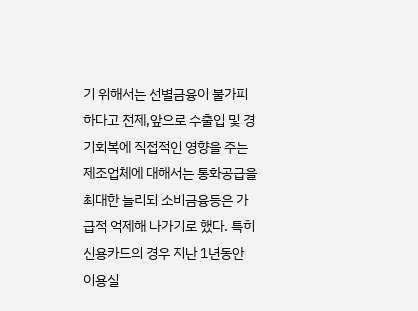기 위해서는 선별금융이 불가피하다고 전제,앞으로 수출입 및 경기회복에 직접적인 영향을 주는 제조업체에 대해서는 통화공급을 최대한 늘리되 소비금융등은 가급적 억제해 나가기로 했다. 특히 신용카드의 경우 지난 1년동안 이용실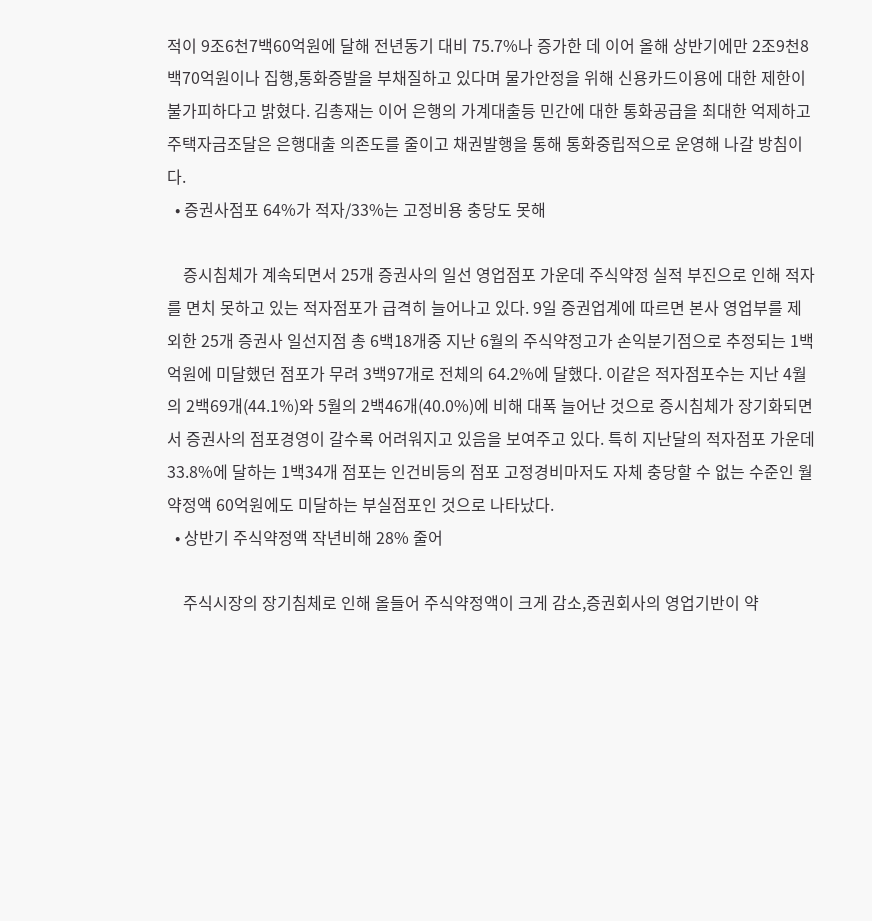적이 9조6천7백60억원에 달해 전년동기 대비 75.7%나 증가한 데 이어 올해 상반기에만 2조9천8백70억원이나 집행,통화증발을 부채질하고 있다며 물가안정을 위해 신용카드이용에 대한 제한이 불가피하다고 밝혔다. 김총재는 이어 은행의 가계대출등 민간에 대한 통화공급을 최대한 억제하고 주택자금조달은 은행대출 의존도를 줄이고 채권발행을 통해 통화중립적으로 운영해 나갈 방침이다.
  • 증권사점포 64%가 적자/33%는 고정비용 충당도 못해

    증시침체가 계속되면서 25개 증권사의 일선 영업점포 가운데 주식약정 실적 부진으로 인해 적자를 면치 못하고 있는 적자점포가 급격히 늘어나고 있다. 9일 증권업계에 따르면 본사 영업부를 제외한 25개 증권사 일선지점 총 6백18개중 지난 6월의 주식약정고가 손익분기점으로 추정되는 1백억원에 미달했던 점포가 무려 3백97개로 전체의 64.2%에 달했다. 이같은 적자점포수는 지난 4월의 2백69개(44.1%)와 5월의 2백46개(40.0%)에 비해 대폭 늘어난 것으로 증시침체가 장기화되면서 증권사의 점포경영이 갈수록 어려워지고 있음을 보여주고 있다. 특히 지난달의 적자점포 가운데 33.8%에 달하는 1백34개 점포는 인건비등의 점포 고정경비마저도 자체 충당할 수 없는 수준인 월약정액 60억원에도 미달하는 부실점포인 것으로 나타났다.
  • 상반기 주식약정액 작년비해 28% 줄어

    주식시장의 장기침체로 인해 올들어 주식약정액이 크게 감소,증권회사의 영업기반이 약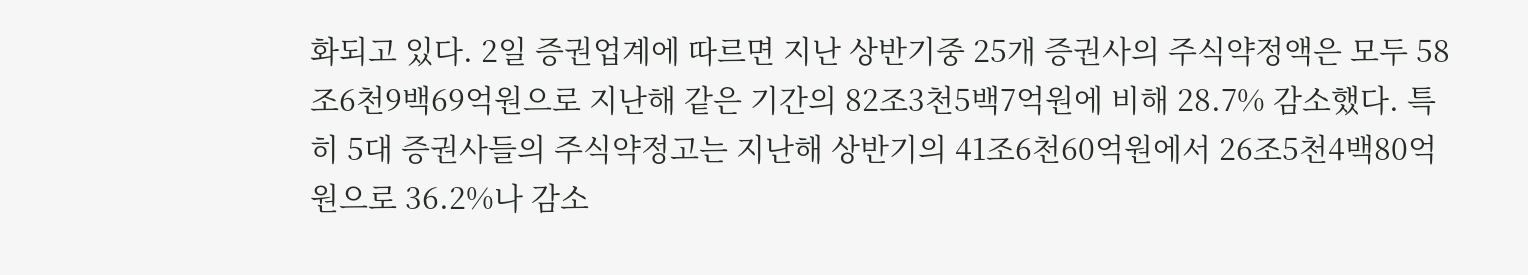화되고 있다. 2일 증권업계에 따르면 지난 상반기중 25개 증권사의 주식약정액은 모두 58조6천9백69억원으로 지난해 같은 기간의 82조3천5백7억원에 비해 28.7% 감소했다. 특히 5대 증권사들의 주식약정고는 지난해 상반기의 41조6천60억원에서 26조5천4백80억원으로 36.2%나 감소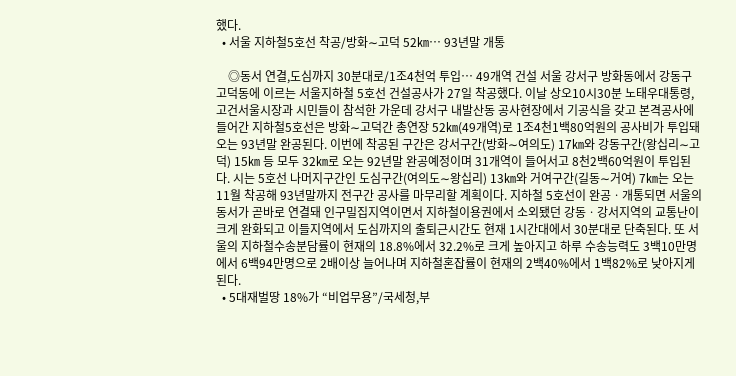했다.
  • 서울 지하철5호선 착공/방화∼고덕 52㎞… 93년말 개통

    ◎동서 연결,도심까지 30분대로/1조4천억 투입… 49개역 건설 서울 강서구 방화동에서 강동구 고덕동에 이르는 서울지하철 5호선 건설공사가 27일 착공했다. 이날 상오10시30분 노태우대통령,고건서울시장과 시민들이 참석한 가운데 강서구 내발산동 공사현장에서 기공식을 갖고 본격공사에 들어간 지하철5호선은 방화∼고덕간 총연장 52㎞(49개역)로 1조4천1백80억원의 공사비가 투입돼 오는 93년말 완공된다. 이번에 착공된 구간은 강서구간(방화∼여의도) 17㎞와 강동구간(왕십리∼고덕) 15㎞ 등 모두 32㎞로 오는 92년말 완공예정이며 31개역이 들어서고 8천2백60억원이 투입된다. 시는 5호선 나머지구간인 도심구간(여의도∼왕십리) 13㎞와 거여구간(길동∼거여) 7㎞는 오는11월 착공해 93년말까지 전구간 공사를 마무리할 계획이다. 지하철 5호선이 완공ㆍ개통되면 서울의 동서가 곧바로 연결돼 인구밀집지역이면서 지하철이용권에서 소외됐던 강동ㆍ강서지역의 교통난이 크게 완화되고 이들지역에서 도심까지의 출퇴근시간도 현재 1시간대에서 30분대로 단축된다. 또 서울의 지하철수송분담률이 현재의 18.8%에서 32.2%로 크게 높아지고 하루 수송능력도 3백10만명에서 6백94만명으로 2배이상 늘어나며 지하철혼잡률이 현재의 2백40%에서 1백82%로 낮아지게 된다.
  • 5대재벌땅 18%가 “비업무용”/국세청,부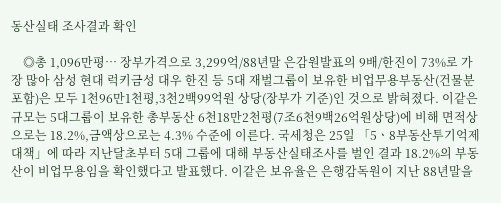동산실태 조사결과 확인

    ◎총 1,096만평… 장부가격으로 3,299억/88년말 은감원발표의 9배/한진이 73%로 가장 많아 삼성 현대 럭키금성 대우 한진 등 5대 재벌그룹이 보유한 비업무용부동산(건물분포함)은 모두 1천96만1천평,3천2백99억원 상당(장부가 기준)인 것으로 밝혀졌다. 이같은 규모는 5대그룹이 보유한 총부동산 6천18만2천평(7조6천9백26억원상당)에 비해 면적상으로는 18.2%,금액상으로는 4.3% 수준에 이른다. 국세청은 25일 「5ㆍ8부동산투기억제대책」에 따라 지난달초부터 5대 그룹에 대해 부동산실태조사를 벌인 결과 18.2%의 부동산이 비업무용임을 확인했다고 발표했다. 이같은 보유율은 은행감독원이 지난 88년말을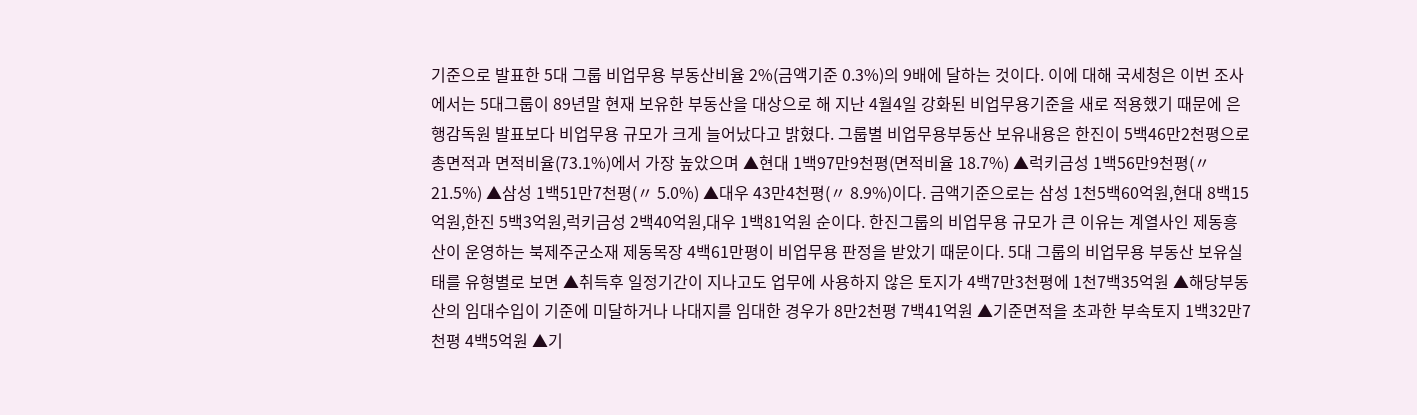기준으로 발표한 5대 그룹 비업무용 부동산비율 2%(금액기준 0.3%)의 9배에 달하는 것이다. 이에 대해 국세청은 이번 조사에서는 5대그룹이 89년말 현재 보유한 부동산을 대상으로 해 지난 4월4일 강화된 비업무용기준을 새로 적용했기 때문에 은행감독원 발표보다 비업무용 규모가 크게 늘어났다고 밝혔다. 그룹별 비업무용부동산 보유내용은 한진이 5백46만2천평으로 총면적과 면적비율(73.1%)에서 가장 높았으며 ▲현대 1백97만9천평(면적비율 18.7%) ▲럭키금성 1백56만9천평(〃 21.5%) ▲삼성 1백51만7천평(〃 5.0%) ▲대우 43만4천평(〃 8.9%)이다. 금액기준으로는 삼성 1천5백60억원,현대 8백15억원,한진 5백3억원,럭키금성 2백40억원,대우 1백81억원 순이다. 한진그룹의 비업무용 규모가 큰 이유는 계열사인 제동흥산이 운영하는 북제주군소재 제동목장 4백61만평이 비업무용 판정을 받았기 때문이다. 5대 그룹의 비업무용 부동산 보유실태를 유형별로 보면 ▲취득후 일정기간이 지나고도 업무에 사용하지 않은 토지가 4백7만3천평에 1천7백35억원 ▲해당부동산의 임대수입이 기준에 미달하거나 나대지를 임대한 경우가 8만2천평 7백41억원 ▲기준면적을 초과한 부속토지 1백32만7천평 4백5억원 ▲기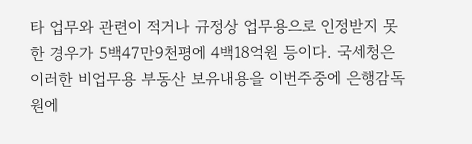타 업무와 관련이 적거나 규정상 업무용으로 인정받지 못한 경우가 5백47만9천평에 4백18억원 등이다. 국세청은 이러한 비업무용 부동산 보유내용을 이번주중에 은행감독원에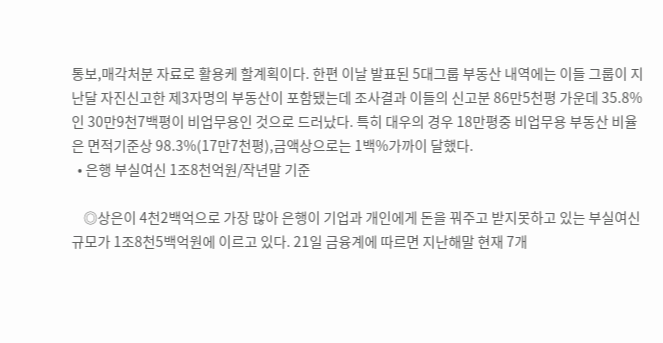통보,매각처분 자료로 활용케 할계획이다. 한편 이날 발표된 5대그룹 부동산 내역에는 이들 그룹이 지난달 자진신고한 제3자명의 부동산이 포함됐는데 조사결과 이들의 신고분 86만5천평 가운데 35.8%인 30만9천7백평이 비업무용인 것으로 드러났다. 특히 대우의 경우 18만평중 비업무용 부동산 비율은 면적기준상 98.3%(17만7천평),금액상으로는 1백%가까이 달했다.
  • 은행 부실여신 1조8천억원/작년말 기준

    ◎상은이 4천2백억으로 가장 많아 은행이 기업과 개인에게 돈을 꿔주고 받지못하고 있는 부실여신규모가 1조8천5백억원에 이르고 있다. 21일 금융계에 따르면 지난해말 현재 7개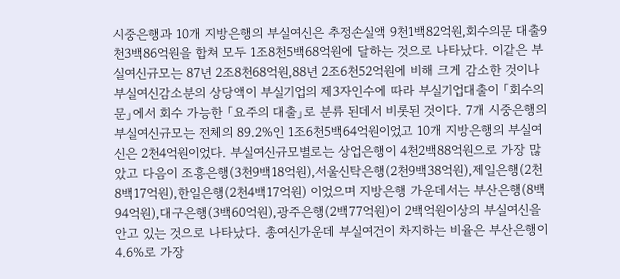시중은행과 10개 지방은행의 부실여신은 추정손실액 9천1백82억원,회수의문 대출9천3백86억원을 합쳐 모두 1조8천5백68억원에 달하는 것으로 나타났다. 이같은 부실여신규모는 87년 2조8천68억원,88년 2조6천52억원에 비해 크게 감소한 것이나 부실여신감소분의 상당액이 부실기업의 제3자인수에 따라 부실기업대출이 「회수의문」에서 회수 가능한 「요주의 대출」로 분류 된데서 비롯된 것이다. 7개 시중은행의 부실여신규모는 전체의 89.2%인 1조6천5백64억원이었고 10개 지방은행의 부실여신은 2천4억원이었다. 부실여신규모별로는 상업은행이 4천2백88억원으로 가장 많았고 다음이 조흥은행(3천9백18억원),서울신탁은행(2천9백38억원),제일은행(2천8백17억원),한일은행(2천4백17억원) 이었으며 지방은행 가운데서는 부산은행(8백94억원),대구은행(3백60억원),광주은행(2백77억원)이 2백억원이상의 부실여신을 안고 있는 것으로 나타났다. 총여신가운데 부실여건이 차지하는 비율은 부산은행이 4.6%로 가장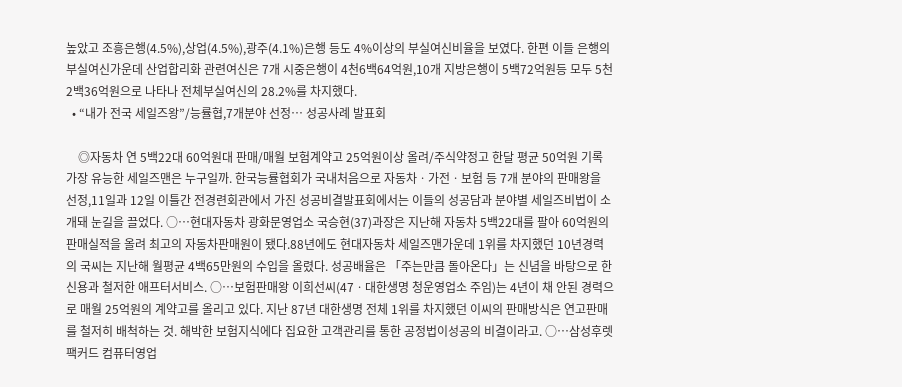높았고 조흥은행(4.5%),상업(4.5%),광주(4.1%)은행 등도 4%이상의 부실여신비율을 보였다. 한편 이들 은행의 부실여신가운데 산업합리화 관련여신은 7개 시중은행이 4천6백64억원,10개 지방은행이 5백72억원등 모두 5천2백36억원으로 나타나 전체부실여신의 28.2%를 차지했다.
  • “내가 전국 세일즈왕”/능률협,7개분야 선정… 성공사례 발표회

    ◎자동차 연 5백22대 60억원대 판매/매월 보험계약고 25억원이상 올려/주식약정고 한달 평균 50억원 기록 가장 유능한 세일즈맨은 누구일까. 한국능률협회가 국내처음으로 자동차ㆍ가전ㆍ보험 등 7개 분야의 판매왕을 선정,11일과 12일 이틀간 전경련회관에서 가진 성공비결발표회에서는 이들의 성공담과 분야별 세일즈비법이 소개돼 눈길을 끌었다. ○…현대자동차 광화문영업소 국승현(37)과장은 지난해 자동차 5백22대를 팔아 60억원의 판매실적을 올려 최고의 자동차판매원이 됐다.88년에도 현대자동차 세일즈맨가운데 1위를 차지했던 10년경력의 국씨는 지난해 월평균 4백65만원의 수입을 올렸다. 성공배율은 「주는만큼 돌아온다」는 신념을 바탕으로 한 신용과 철저한 애프터서비스. ○…보험판매왕 이희선씨(47ㆍ대한생명 청운영업소 주임)는 4년이 채 안된 경력으로 매월 25억원의 계약고를 올리고 있다. 지난 87년 대한생명 전체 1위를 차지했던 이씨의 판매방식은 연고판매를 철저히 배척하는 것. 해박한 보험지식에다 집요한 고객관리를 통한 공정법이성공의 비결이라고. ○…삼성후렛팩커드 컴퓨터영업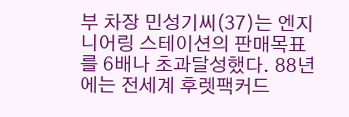부 차장 민성기씨(37)는 엔지니어링 스테이션의 판매목표를 6배나 초과달성했다. 88년에는 전세계 후렛팩커드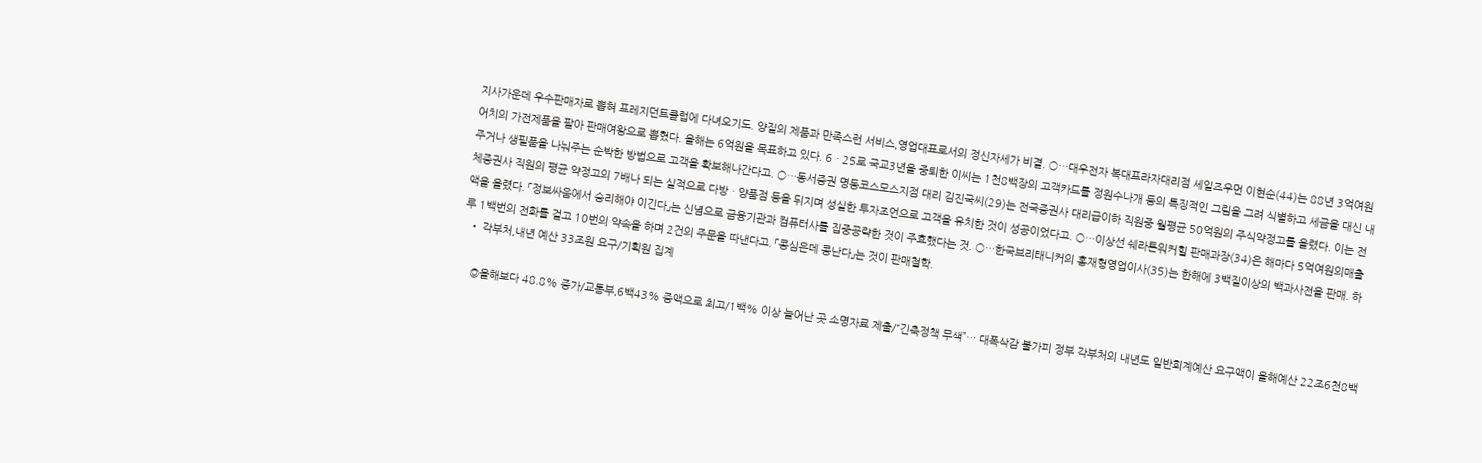지사가운데 우수판매자로 뽑혀 프레지던트클럽에 다녀오기도. 양질의 제품과 만족스런 서비스,영업대표로서의 정신자세가 비결. ○…대우전자 복대프라자대리점 세일즈우먼 이현순(44)는 88년 3억여원어치의 가전제품을 팔아 판매여왕으로 뽑혔다. 올해는 6억원을 목표하고 있다. 6ㆍ25로 국교3년을 중퇴한 이씨는 1천8백장의 고객카드를 정원수나개 등의 특징적인 그림을 그려 식별하고 세금을 대신 내주거나 생필품을 나눠주는 순박한 방법으로 고객을 확보해나간다고. ○…동서증권 명동코스모스지점 대리 김진국씨(29)는 전국증권사 대리급이하 직원중 월평균 50억원의 주식약정고를 올렸다. 이는 전체증권사 직원의 평균 약정고의 7배나 되는 실적으로 다방ㆍ양품점 등을 뒤지며 성실한 투자조언으로 고객을 유치한 것이 성공이었다고. ○…이상선 쉐라톤워커힐 판매과장(34)은 해마다 5억여원의매출액을 올렸다. 「정보싸움에서 승리해야 이긴다」는 신념으로 금융기관과 컴퓨터사를 집중공략한 것이 주효했다는 것. ○…한국브리태니커의 홍재형영업이사(35)는 한해에 3백질이상의 백과사전을 판매. 하루 1백번의 전화를 걸고 10번의 약속을 하며 2건의 주문을 따낸다고. 「콩심은데 콩난다」는 것이 판매철학.
  • 각부처,내년 예산 33조원 요구/기획원 집계

    ◎올해보다 48.8% 증가/교통부,6백43% 증액으로 최고/1백% 이상 늘어난 곳 소명자료 제출/“긴축정책 무색”… 대폭삭감 불가피 정부 각부처의 내년도 일반회계예산 요구액이 올해예산 22조6천8백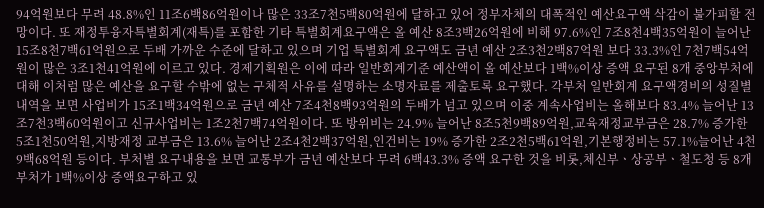94억원보다 무려 48.8%인 11조6백86억원이나 많은 33조7천5백80억원에 달하고 있어 정부자체의 대폭적인 예산요구액 삭감이 불가피할 전망이다. 또 재정투융자특별회계(재특)를 포함한 기타 특별회계요구액은 올 예산 8조3백26억원에 비해 97.6%인 7조8천4백35억원이 늘어난 15조8천7백61억원으로 두배 가까운 수준에 달하고 있으며 기업 특별회계 요구액도 금년 예산 2조3천2백87억원 보다 33.3%인 7천7백54억원이 많은 3조1천41억원에 이르고 있다. 경제기획원은 이에 따라 일반회계기준 예산액이 올 예산보다 1백%이상 증액 요구된 8개 중앙부처에 대해 이처럼 많은 예산을 요구할 수밖에 없는 구체적 사유를 설명하는 소명자료를 제출토록 요구했다. 각부처 일반회계 요구액경비의 성질별 내역을 보면 사업비가 15조1백34억원으로 금년 예산 7조4천8백93억원의 두배가 넘고 있으며 이중 계속사업비는 올해보다 83.4% 늘어난 13조7천3백60억원이고 신규사업비는 1조2천7백74억원이다. 또 방위비는 24.9% 늘어난 8조5천9백89억원,교육재정교부금은 28.7% 증가한 5조1천50억원,지방재정 교부금은 13.6% 늘어난 2조4천2백37억원,인건비는 19% 증가한 2조2천5백61억원,기본행정비는 57.1%늘어난 4천9백68억원 등이다. 부처별 요구내용을 보면 교통부가 금년 예산보다 무려 6백43.3% 증액 요구한 것을 비롯,체신부ㆍ상공부ㆍ철도청 등 8개 부처가 1백%이상 증액요구하고 있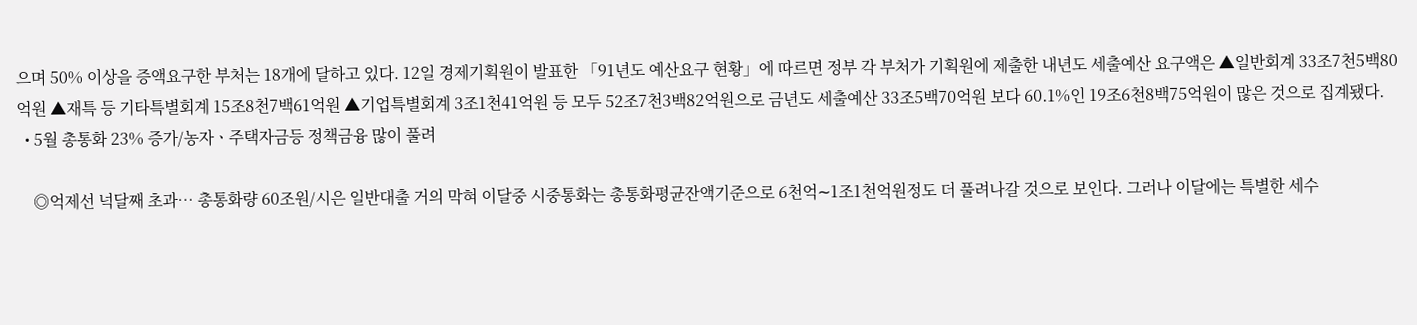으며 50% 이상을 증액요구한 부처는 18개에 달하고 있다. 12일 경제기획원이 발표한 「91년도 예산요구 현황」에 따르면 정부 각 부처가 기획원에 제출한 내년도 세출예산 요구액은 ▲일반회계 33조7천5백80억원 ▲재특 등 기타특별회계 15조8천7백61억원 ▲기업특별회계 3조1천41억원 등 모두 52조7천3백82억원으로 금년도 세출예산 33조5백70억원 보다 60.1%인 19조6천8백75억원이 많은 것으로 집계됐다.
  • 5월 총통화 23% 증가/농자ㆍ주택자금등 정책금융 많이 풀려

    ◎억제선 넉달째 초과… 총통화량 60조원/시은 일반대출 거의 막혀 이달중 시중통화는 총통화평균잔액기준으로 6천억∼1조1천억원정도 더 풀려나갈 것으로 보인다. 그러나 이달에는 특별한 세수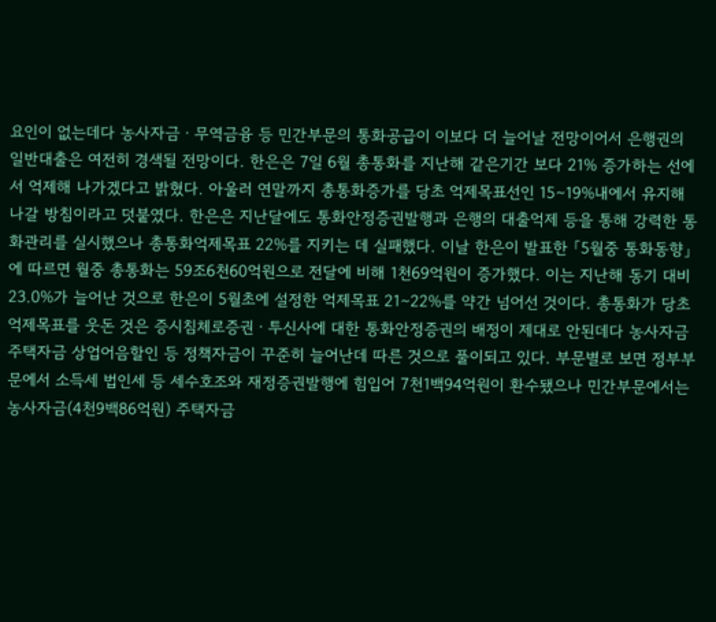요인이 없는데다 농사자금ㆍ무역금융 등 민간부문의 통화공급이 이보다 더 늘어날 전망이어서 은행권의 일반대출은 여전히 경색될 전망이다. 한은은 7일 6월 총통화를 지난해 같은기간 보다 21% 증가하는 선에서 억제해 나가겠다고 밝혔다. 아울러 연말까지 총통화증가를 당초 억제목표선인 15∼19%내에서 유지해 나갈 방침이라고 덧붙였다. 한은은 지난달에도 통화안정증권발행과 은행의 대출억제 등을 통해 강력한 통화관리를 실시했으나 총통화억제목표 22%를 지키는 데 실패했다. 이날 한은이 발표한 「5월중 통화동향」에 따르면 월중 총통화는 59조6천60억원으로 전달에 비해 1천69억원이 증가했다. 이는 지난해 동기 대비 23.0%가 늘어난 것으로 한은이 5월초에 설정한 억제목표 21∼22%를 약간 넘어선 것이다. 총통화가 당초 억제목표를 웃돈 것은 증시침체로증권ㆍ투신사에 대한 통화안정증권의 배정이 제대로 안된데다 농사자금 주택자금 상업어음할인 등 정책자금이 꾸준히 늘어난데 따른 것으로 풀이되고 있다. 부문별로 보면 정부부문에서 소득세 법인세 등 세수호조와 재정증권발행에 힘입어 7천1백94억원이 환수됐으나 민간부문에서는 농사자금(4천9백86억원) 주택자금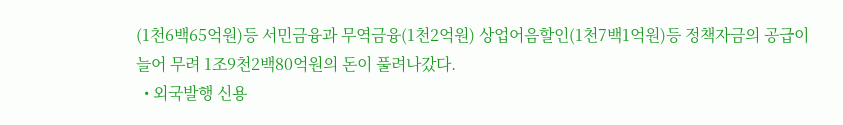(1천6백65억원)등 서민금융과 무역금융(1천2억원) 상업어음할인(1천7백1억원)등 정책자금의 공급이 늘어 무려 1조9천2백80억원의 돈이 풀려나갔다.
  • 외국발행 신용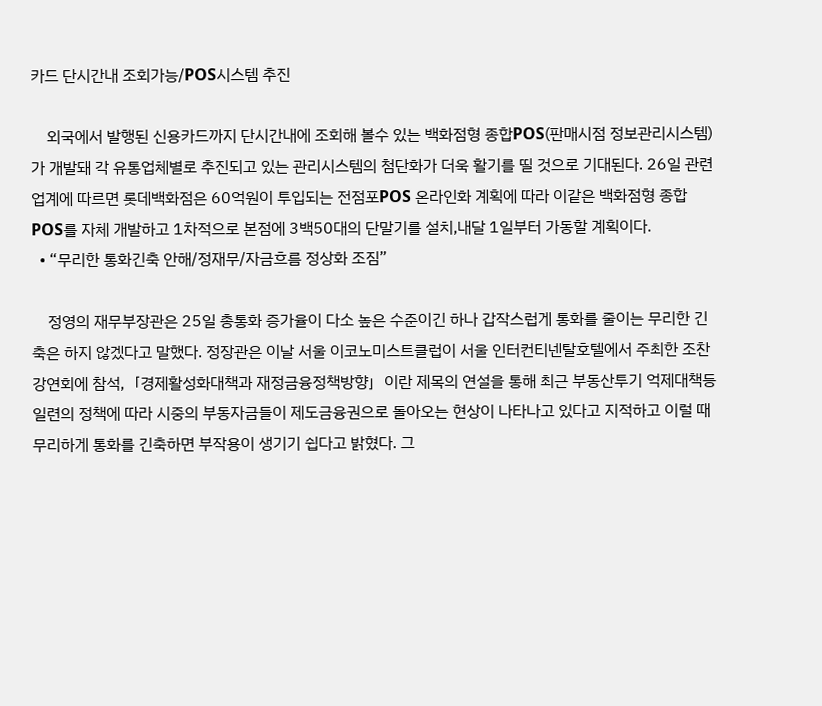카드 단시간내 조회가능/POS시스템 추진

    외국에서 발행된 신용카드까지 단시간내에 조회해 볼수 있는 백화점형 종합POS(판매시점 정보관리시스템)가 개발돼 각 유통업체별로 추진되고 있는 관리시스템의 첨단화가 더욱 활기를 띨 것으로 기대된다. 26일 관련업계에 따르면 롯데백화점은 60억원이 투입되는 전점포POS 온라인화 계획에 따라 이같은 백화점형 종합POS를 자체 개발하고 1차적으로 본점에 3백50대의 단말기를 설치,내달 1일부터 가동할 계획이다.
  • “무리한 통화긴축 안해/정재무/자금흐름 정상화 조짐”

    정영의 재무부장관은 25일 총통화 증가율이 다소 높은 수준이긴 하나 갑작스럽게 통화를 줄이는 무리한 긴축은 하지 않겠다고 말했다. 정장관은 이날 서울 이코노미스트클럽이 서울 인터컨티넨탈호텔에서 주최한 조찬강연회에 참석,「경제활성화대책과 재정금융정책방향」이란 제목의 연설을 통해 최근 부동산투기 억제대책등 일련의 정책에 따라 시중의 부동자금들이 제도금융권으로 돌아오는 현상이 나타나고 있다고 지적하고 이럴 때 무리하게 통화를 긴축하면 부작용이 생기기 쉽다고 밝혔다. 그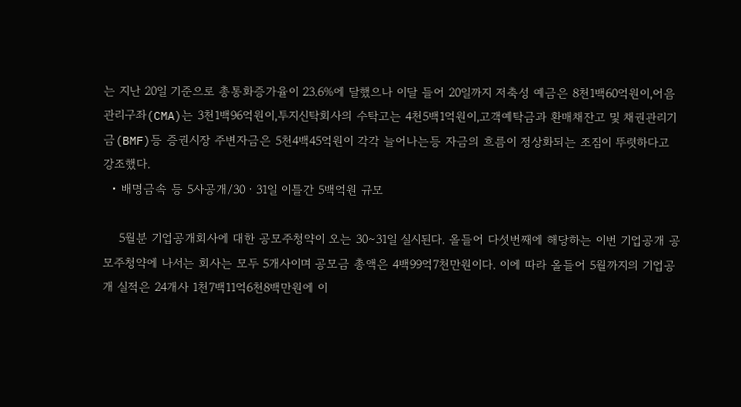는 지난 20일 기준으로 총통화증가율이 23.6%에 달했으나 이달 들어 20일까지 저축성 예금은 8천1백60억원이,어음관리구좌(CMA)는 3천1백96억원이,투지신탁회사의 수탁고는 4천5백1억원이,고객예탁금과 환매채잔고 및 채권관리기금(BMF)등 증권시장 주변자금은 5천4백45억원이 각각 늘어나는등 자금의 흐름이 정상화되는 조짐이 뚜렷하다고 강조했다.
  • 배명금속 등 5사공개/30ㆍ31일 이틀간 5백억원 규모

    5월분 기업공개회사에 대한 공모주청약이 오는 30∼31일 실시된다. 올들어 다섯번째에 해당하는 이번 기업공개 공모주청약에 나서는 회사는 모두 5개사이며 공모금 총액은 4백99억7천만원이다. 이에 따라 올들어 5월까지의 기업공개 실적은 24개사 1천7백11억6천8백만원에 이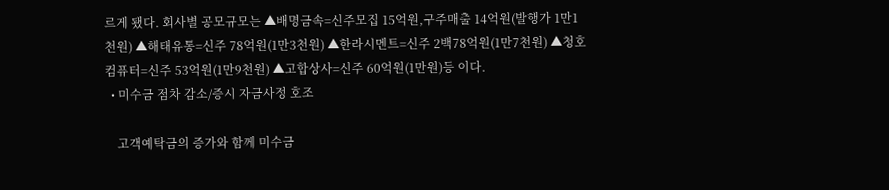르게 됐다. 회사별 공모규모는 ▲배명금속=신주모집 15억원,구주매출 14억원(발행가 1만1천원) ▲해태유통=신주 78억원(1만3천원) ▲한라시멘트=신주 2백78억원(1만7천원) ▲청호컴퓨터=신주 53억원(1만9천원) ▲고합상사=신주 60억원(1만원)등 이다.
  • 미수금 점차 감소/증시 자금사정 호조

    고객예탁금의 증가와 함께 미수금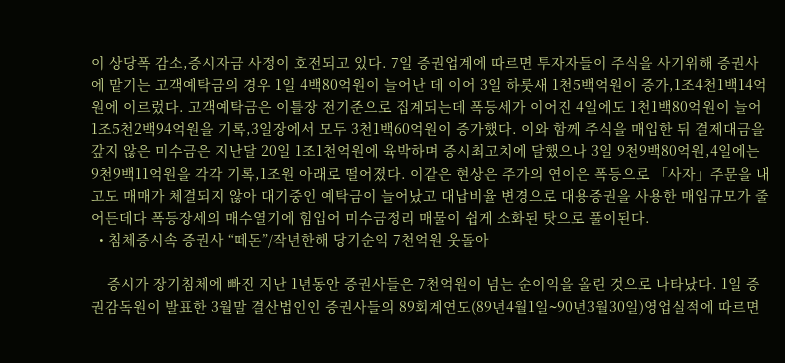이 상당폭 감소,증시자금 사정이 호전되고 있다. 7일 증권업계에 따르면 투자자들이 주식을 사기위해 증권사에 맡기는 고객예탁금의 경우 1일 4백80억원이 늘어난 데 이어 3일 하룻새 1천5백억원이 증가,1조4천1백14억원에 이르렀다. 고객예탁금은 이틀장 전기준으로 집계되는데 폭등세가 이어진 4일에도 1천1백80억원이 늘어 1조5천2백94억원을 기록,3일장에서 모두 3천1백60억원이 증가했다. 이와 함께 주식을 매입한 뒤 결제대금을 갚지 않은 미수금은 지난달 20일 1조1천억원에 육박하며 증시최고치에 달했으나 3일 9천9백80억원,4일에는 9천9백11억원을 각각 기록,1조원 아래로 떨어졌다. 이같은 현상은 주가의 연이은 폭등으로 「사자」주문을 내고도 매매가 체결되지 않아 대기중인 예탁금이 늘어났고 대납비율 변경으로 대용증권을 사용한 매입규모가 줄어든데다 폭등장세의 매수열기에 힘입어 미수금정리 매물이 쉽게 소화된 탓으로 풀이된다.
  • 침체증시속 증권사 “떼돈”/작년한해 당기순익 7천억원 웃돌아

    증시가 장기침체에 빠진 지난 1년동안 증권사들은 7천억원이 넘는 순이익을 올린 것으로 나타났다. 1일 증권감독원이 발표한 3월말 결산법인인 증권사들의 89회계연도(89년4월1일∼90년3월30일)영업실적에 따르면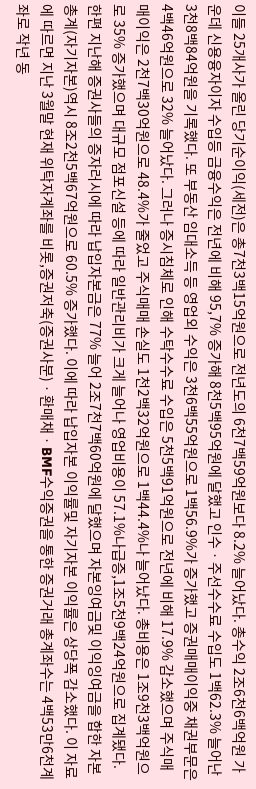이들 25개사가 올린 당기순이익(세전)은 총7천3백15억원으로 전년도의 6천7백59억원보다 8.2% 늘어났다. 총수익 2조6천6백억원 가운데 신용융자이자 수입등 금융수익은 전년에 비해 95,7% 증가해 8천5백95억원에 달했고 인수ㆍ주선수수료 수입도 1백62.3% 늘어난 3천8백84억원을 기록했다. 또 부동산 임대소득 등 영업외 수익은 3천6백55억원으로 1백56.9%가 증가했고 증권매매이익중 채권부문은 4백46억원으로 32% 늘어났다. 그러나 증시침체로 인해 수탁수수료 수입은 5천5백91억원으로 전년에 비해 17.9% 감소했으며 주식매매이익은 2천7백30억원으로 48.4%가 줄었고 주식매매 손실도 1천2백32억원으로 1백44.4%나 늘어났다. 총비용은 1조9천3백억원으로 35% 증가했으며 대규모 점포신설 등에 따라 일반관리비가 크게 늘어나 영업비용이 57.1%나급증,1조5천9백24억원으로 집계됐다. 한편 지난해 증권사들의 증자러시에 따라 납입자본금은 77% 늘어 2조7천7백60억원에 달했으며 자본잉여금및 이익잉여금을 합한 자본총계(자기자본)역시 8조2천5백67억원으로 60.5% 증가했다. 이에 따라 납입자본 이익률및 자기자본 이익률은 상당폭 감소했다. 이 자료에 따르면 지난 3월말 현재 위탁자계좌를 비롯,증권저축(증권사분)ㆍ환매채ㆍBMF수익증권을 통한 증권거래 총계좌수는 4백53만6천계좌로 작년 동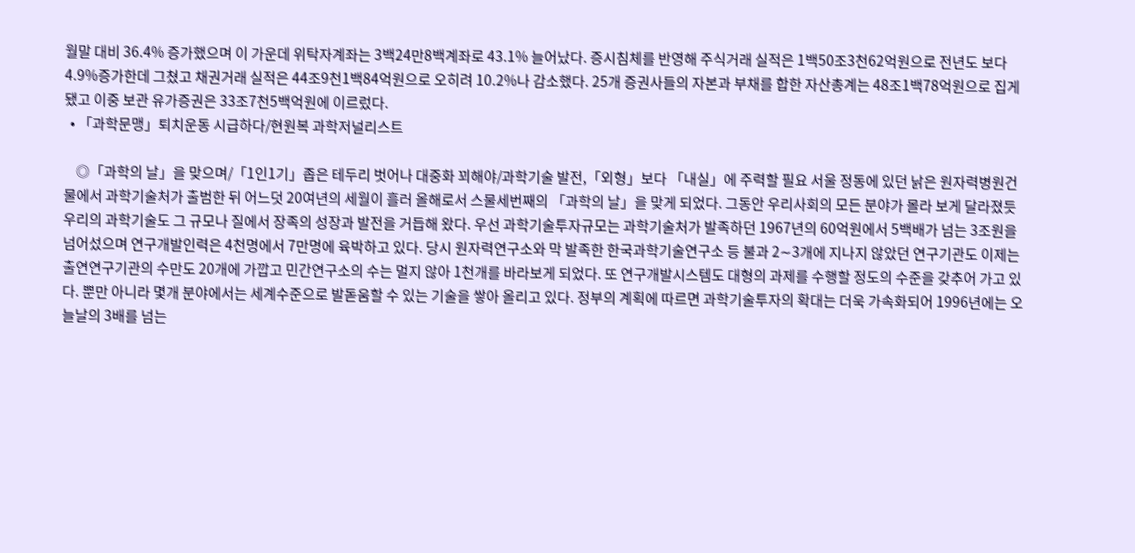월말 대비 36.4% 증가했으며 이 가운데 위탁자계좌는 3백24만8백계좌로 43.1% 늘어났다. 증시침체를 반영해 주식거래 실적은 1백50조3천62억원으로 전년도 보다 4.9%증가한데 그쳤고 채권거래 실적은 44조9천1백84억원으로 오히려 10.2%나 감소했다. 25개 증권사들의 자본과 부채를 합한 자산총계는 48조1백78억원으로 집게됐고 이중 보관 유가증권은 33조7천5백억원에 이르렀다.
  • 「과학문맹」퇴치운동 시급하다/현원복 과학저널리스트

    ◎「과학의 날」을 맞으며/「1인1기」좁은 테두리 벗어나 대중화 꾀해야/과학기술 발전,「외형」보다 「내실」에 주력할 필요 서울 정동에 있던 낡은 원자력병원건물에서 과학기술처가 출범한 뒤 어느덧 20여년의 세월이 흘러 올해로서 스물세번째의 「과학의 날」을 맞게 되었다. 그동안 우리사회의 모든 분야가 몰라 보게 달라졌듯 우리의 과학기술도 그 규모나 질에서 장족의 성장과 발전을 거듭해 왔다. 우선 과학기술투자규모는 과학기술처가 발족하던 1967년의 60억원에서 5백배가 넘는 3조원을 넘어섰으며 연구개발인력은 4천명에서 7만명에 육박하고 있다. 당시 원자력연구소와 막 발족한 한국과학기술연구소 등 불과 2∼3개에 지나지 않았던 연구기관도 이제는 출연연구기관의 수만도 20개에 가깝고 민간연구소의 수는 멀지 않아 1천개를 바라보게 되었다. 또 연구개발시스템도 대형의 과제를 수행할 정도의 수준을 갖추어 가고 있다. 뿐만 아니라 몇개 분야에서는 세계수준으로 발돋움할 수 있는 기술을 쌓아 올리고 있다. 정부의 계획에 따르면 과학기술투자의 확대는 더욱 가속화되어 1996년에는 오늘날의 3배를 넘는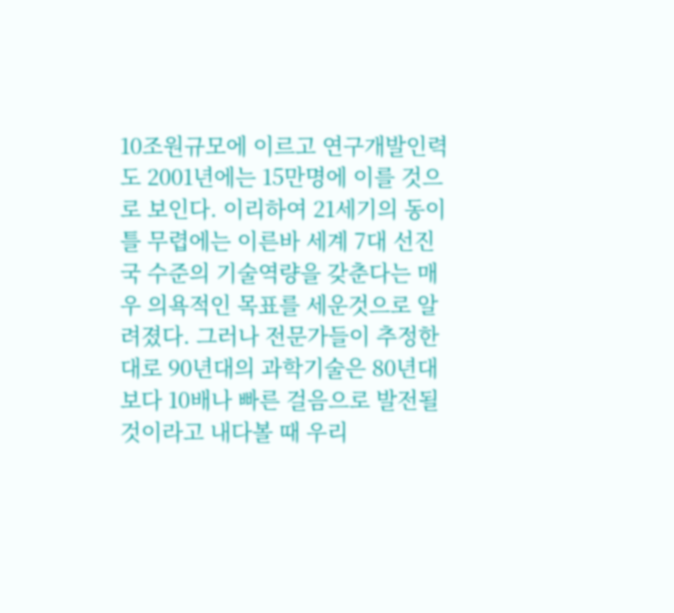10조원규모에 이르고 연구개발인력도 2001년에는 15만명에 이를 것으로 보인다. 이리하여 21세기의 동이 틀 무렵에는 이른바 세계 7대 선진국 수준의 기술역량을 갖춘다는 매우 의욕적인 목표를 세운것으로 알려졌다. 그러나 전문가들이 추정한대로 90년대의 과학기술은 80년대보다 10배나 빠른 걸음으로 발전될 것이라고 내다볼 때 우리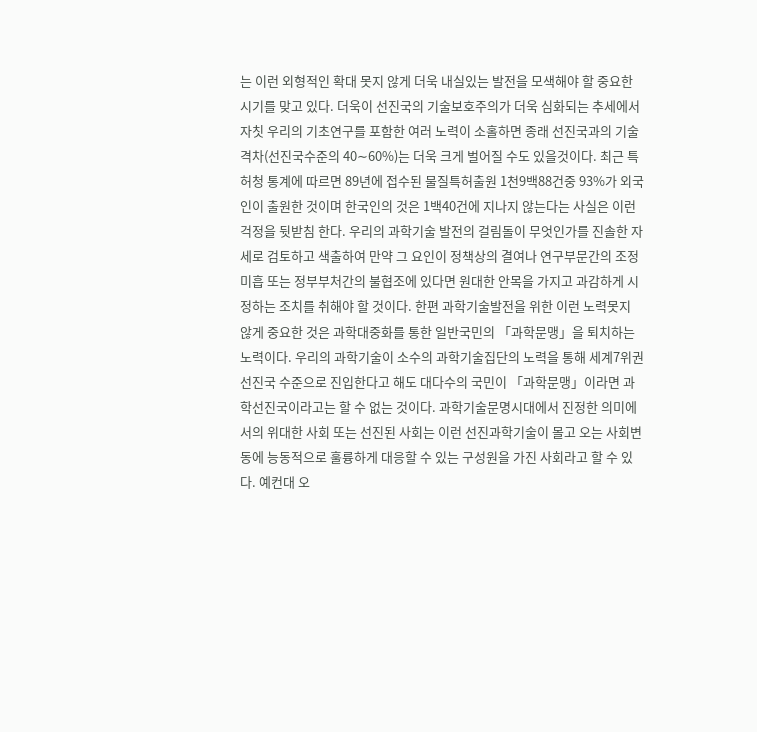는 이런 외형적인 확대 못지 않게 더욱 내실있는 발전을 모색해야 할 중요한 시기를 맞고 있다. 더욱이 선진국의 기술보호주의가 더욱 심화되는 추세에서 자칫 우리의 기초연구를 포함한 여러 노력이 소홀하면 종래 선진국과의 기술격차(선진국수준의 40∼60%)는 더욱 크게 벌어질 수도 있을것이다. 최근 특허청 통계에 따르면 89년에 접수된 물질특허출원 1천9백88건중 93%가 외국인이 출원한 것이며 한국인의 것은 1백40건에 지나지 않는다는 사실은 이런 걱정을 뒷받침 한다. 우리의 과학기술 발전의 걸림돌이 무엇인가를 진솔한 자세로 검토하고 색출하여 만약 그 요인이 정책상의 결여나 연구부문간의 조정 미흡 또는 정부부처간의 불협조에 있다면 원대한 안목을 가지고 과감하게 시정하는 조치를 취해야 할 것이다. 한편 과학기술발전을 위한 이런 노력못지 않게 중요한 것은 과학대중화를 통한 일반국민의 「과학문맹」을 퇴치하는 노력이다. 우리의 과학기술이 소수의 과학기술집단의 노력을 통해 세계7위권 선진국 수준으로 진입한다고 해도 대다수의 국민이 「과학문맹」이라면 과학선진국이라고는 할 수 없는 것이다. 과학기술문명시대에서 진정한 의미에서의 위대한 사회 또는 선진된 사회는 이런 선진과학기술이 몰고 오는 사회변동에 능동적으로 훌륭하게 대응할 수 있는 구성원을 가진 사회라고 할 수 있다. 예컨대 오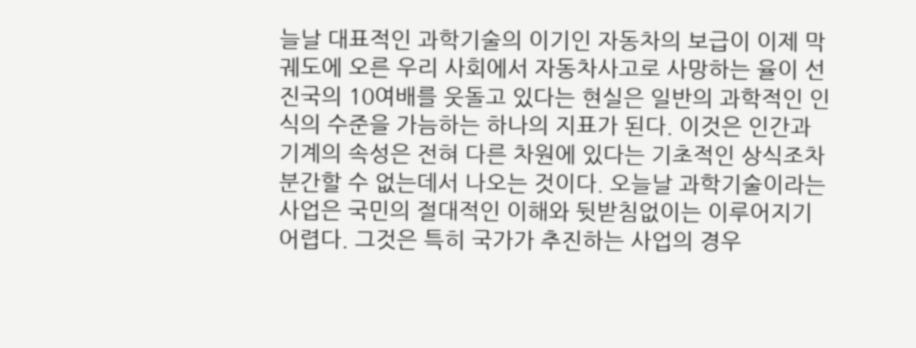늘날 대표적인 과학기술의 이기인 자동차의 보급이 이제 막 궤도에 오른 우리 사회에서 자동차사고로 사망하는 율이 선진국의 10여배를 웃돌고 있다는 현실은 일반의 과학적인 인식의 수준을 가늠하는 하나의 지표가 된다. 이것은 인간과 기계의 속성은 전혀 다른 차원에 있다는 기초적인 상식조차 분간할 수 없는데서 나오는 것이다. 오늘날 과학기술이라는 사업은 국민의 절대적인 이해와 뒷받침없이는 이루어지기 어렵다. 그것은 특히 국가가 추진하는 사업의 경우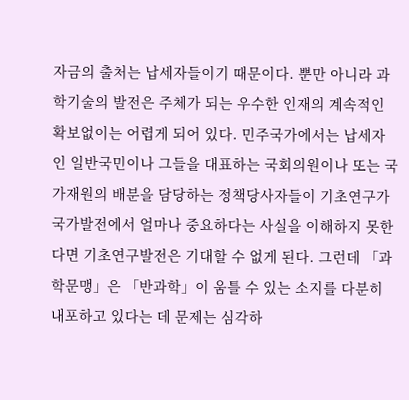자금의 출처는 납세자들이기 때문이다. 뿐만 아니라 과학기술의 발전은 주체가 되는 우수한 인재의 계속적인 확보없이는 어렵게 되어 있다. 민주국가에서는 납세자인 일반국민이나 그들을 대표하는 국회의원이나 또는 국가재원의 배분을 담당하는 정책당사자들이 기초연구가 국가발전에서 얼마나 중요하다는 사실을 이해하지 못한다면 기초연구발전은 기대할 수 없게 된다. 그런데 「과학문맹」은 「반과학」이 움틀 수 있는 소지를 다분히 내포하고 있다는 데 문제는 심각하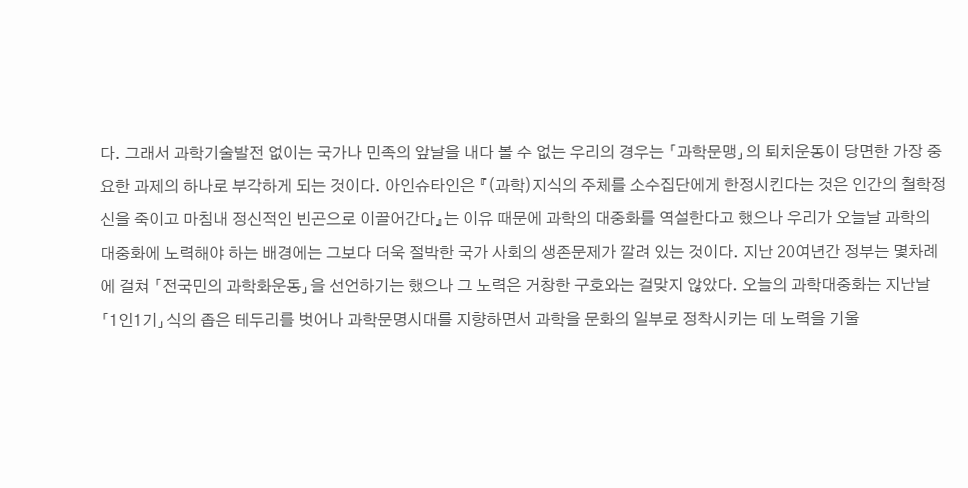다. 그래서 과학기술발전 없이는 국가나 민족의 앞날을 내다 볼 수 없는 우리의 경우는 「과학문맹」의 퇴치운동이 당면한 가장 중요한 과제의 하나로 부각하게 되는 것이다. 아인슈타인은 『(과학)지식의 주체를 소수집단에게 한정시킨다는 것은 인간의 철학정신을 죽이고 마침내 정신적인 빈곤으로 이끌어간다』는 이유 때문에 과학의 대중화를 역설한다고 했으나 우리가 오늘날 과학의 대중화에 노력해야 하는 배경에는 그보다 더욱 절박한 국가 사회의 생존문제가 깔려 있는 것이다. 지난 20여년간 정부는 몇차례에 걸쳐 「전국민의 과학화운동」을 선언하기는 했으나 그 노력은 거창한 구호와는 걸맞지 않았다. 오늘의 과학대중화는 지난날 「1인1기」식의 좁은 테두리를 벗어나 과학문명시대를 지향하면서 과학을 문화의 일부로 정착시키는 데 노력을 기울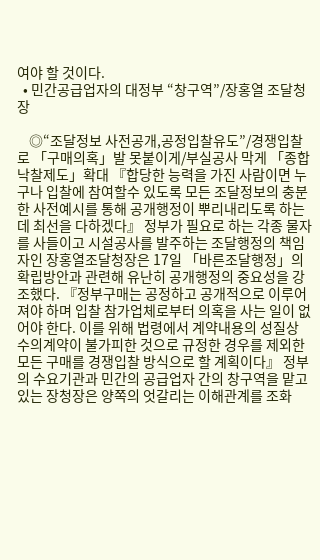여야 할 것이다.
  • 민간공급업자의 대정부 “창구역”/장홍열 조달청장

    ◎“조달정보 사전공개,공정입찰유도”/경쟁입찰로 「구매의혹」발 못붙이게/부실공사 막게 「종합낙찰제도」확대 『합당한 능력을 가진 사람이면 누구나 입찰에 참여할수 있도록 모든 조달정보의 충분한 사전예시를 통해 공개행정이 뿌리내리도록 하는데 최선을 다하겠다』 정부가 필요로 하는 각종 물자를 사들이고 시설공사를 발주하는 조달행정의 책임자인 장홍열조달청장은 17일 「바른조달행정」의 확립방안과 관련해 유난히 공개행정의 중요성을 강조했다. 『정부구매는 공정하고 공개적으로 이루어져야 하며 입찰 참가업체로부터 의혹을 사는 일이 없어야 한다. 이를 위해 법령에서 계약내용의 성질상 수의계약이 불가피한 것으로 규정한 경우를 제외한 모든 구매를 경쟁입찰 방식으로 할 계획이다』 정부의 수요기관과 민간의 공급업자 간의 창구역을 맡고 있는 장청장은 양쪽의 엇갈리는 이해관계를 조화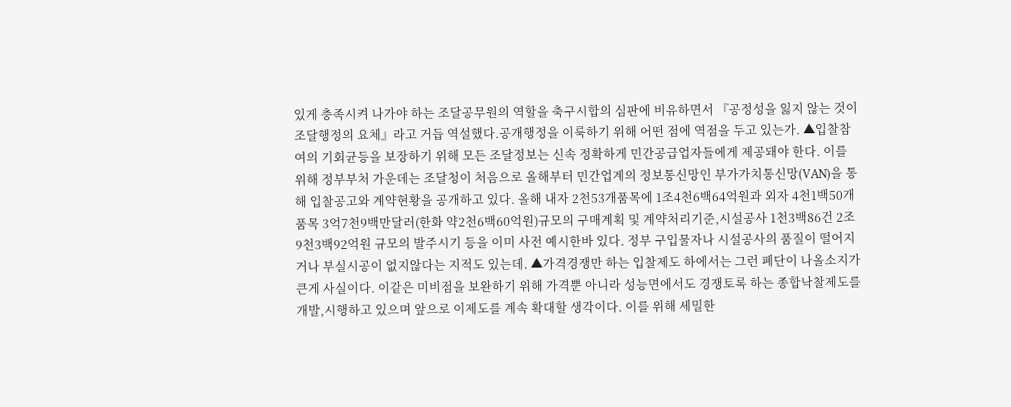있게 충족시켜 나가야 하는 조달공무원의 역할을 축구시합의 심판에 비유하면서 『공정성을 잃지 않는 것이 조달행정의 요체』라고 거듭 역설했다.공개행정을 이룩하기 위해 어떤 점에 역점을 두고 있는가. ▲입찰참여의 기회균등을 보장하기 위해 모든 조달정보는 신속 정확하게 민간공급업자들에게 제공돼야 한다. 이를 위해 정부부처 가운데는 조달청이 처음으로 올해부터 민간업계의 정보통신망인 부가가치통신망(VAN)을 통해 입찰공고와 계약현황을 공개하고 있다. 올해 내자 2천53개품목에 1조4천6백64억원과 외자 4천1백50개품목 3억7천9백만달러(한화 약2천6백60억원)규모의 구매계획 및 계약처리기준,시설공사 1천3백86건 2조9천3백92억원 규모의 발주시기 등을 이미 사전 예시한바 있다. 정부 구입물자나 시설공사의 품질이 떨어지거나 부실시공이 없지않다는 지적도 있는데. ▲가격경쟁만 하는 입찰제도 하에서는 그런 폐단이 나올소지가 큰게 사실이다. 이같은 미비점을 보완하기 위해 가격뿐 아니라 성능면에서도 경쟁토록 하는 종합낙찰제도를 개발,시행하고 있으며 앞으로 이제도를 계속 확대할 생각이다. 이를 위해 세밀한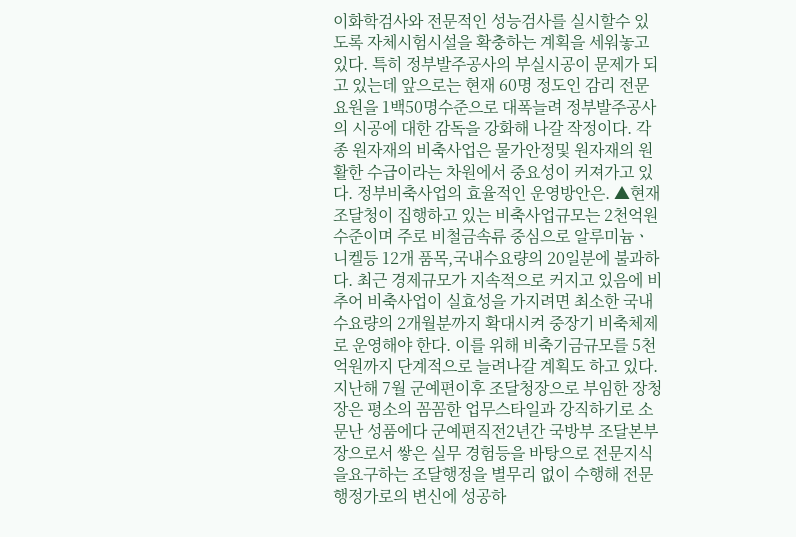이화학검사와 전문적인 성능검사를 실시할수 있도록 자체시험시설을 확충하는 계획을 세워놓고 있다. 특히 정부발주공사의 부실시공이 문제가 되고 있는데 앞으로는 현재 60명 정도인 감리 전문요원을 1백50명수준으로 대폭늘려 정부발주공사의 시공에 대한 감독을 강화해 나갈 작정이다. 각종 원자재의 비축사업은 물가안정및 원자재의 원활한 수급이라는 차원에서 중요성이 커져가고 있다. 정부비축사업의 효율적인 운영방안은. ▲현재 조달청이 집행하고 있는 비축사업규모는 2천억원수준이며 주로 비철금속류 중심으로 알루미늄ㆍ니켈등 12개 품목,국내수요량의 20일분에 불과하다. 최근 경제규모가 지속적으로 커지고 있음에 비추어 비축사업이 실효성을 가지려면 최소한 국내수요량의 2개월분까지 확대시켜 중장기 비축체제로 운영해야 한다. 이를 위해 비축기금규모를 5천억원까지 단계적으로 늘려나갈 계획도 하고 있다. 지난해 7월 군예편이후 조달청장으로 부임한 장청장은 평소의 꼼꼼한 업무스타일과 강직하기로 소문난 성품에다 군예편직전2년간 국방부 조달본부장으로서 쌓은 실무 경험등을 바탕으로 전문지식을요구하는 조달행정을 별무리 없이 수행해 전문행정가로의 변신에 성공하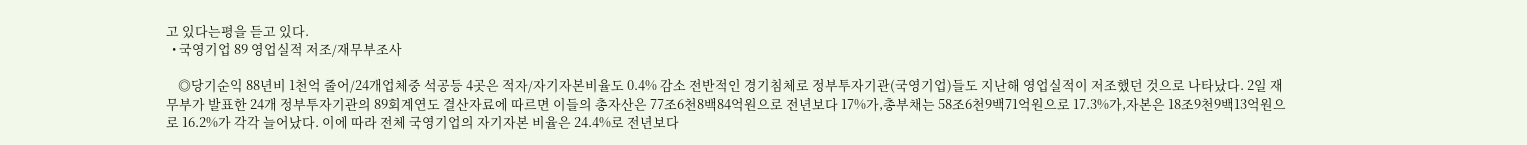고 있다는평을 듣고 있다.
  • 국영기업 89 영업실적 저조/재무부조사

    ◎당기순익 88년비 1천억 줄어/24개업체중 석공등 4곳은 적자/자기자본비율도 0.4% 감소 전반적인 경기침체로 정부투자기관(국영기업)들도 지난해 영업실적이 저조했던 것으로 나타났다. 2일 재무부가 발표한 24개 정부투자기관의 89회계연도 결산자료에 따르면 이들의 총자산은 77조6천8백84억원으로 전년보다 17%가,총부채는 58조6천9백71억원으로 17.3%가,자본은 18조9천9백13억원으로 16.2%가 각각 늘어났다. 이에 따라 전체 국영기업의 자기자본 비율은 24.4%로 전년보다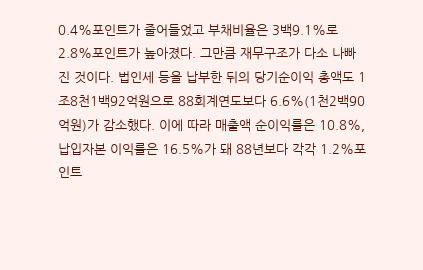0.4%포인트가 줄어들었고 부채비율은 3백9.1%로 2.8%포인트가 높아졌다. 그만큼 재무구조가 다소 나빠진 것이다. 법인세 등을 납부한 뒤의 당기순이익 총액도 1조8천1백92억원으로 88회계연도보다 6.6%(1천2백90억원)가 감소했다. 이에 따라 매출액 순이익률은 10.8%,납입자본 이익률은 16.5%가 돼 88년보다 각각 1.2%포인트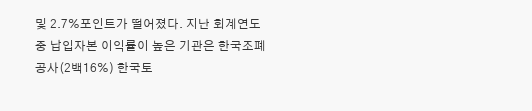및 2.7%포인트가 떨어졌다. 지난 회계연도 중 납입자본 이익률이 높은 기관은 한국조폐공사(2백16%) 한국토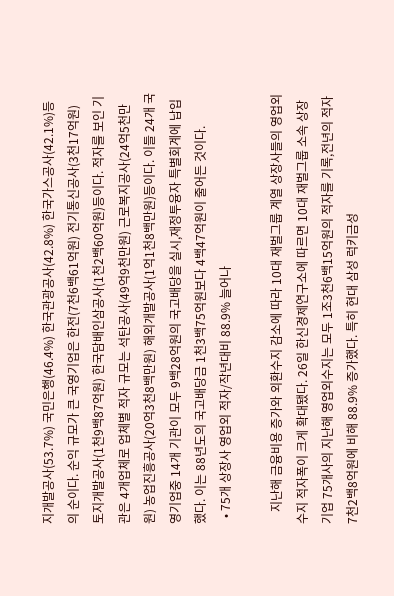지개발공사(53.7%) 국민은행(46.4%) 한국관광공사(42.8%) 한국가스공사(42.1%)등의 순이다. 순익 규모가 큰 국영기업은 한전(7천6백61억원) 전기통신공사(3천17억원) 토지개발공사(1천9백87억원) 한국담배인삼공사(1천2백60억원)등이다. 적자를 보인 기관은 4개업체로 업체별 적자 규모는 석탄공사(49억9천만원) 근로복지공사(24억5천만원) 농업진흥공사(20억3천8백만원) 해외개발공사(1억1천8백만원)등이다. 이들 24개 국영기업중 14개 기관이 모두 9백28억원의 국고배당을 실시,재정투융자 특별회계에 납입했다. 이는 88년도의 국고배당금 1천3백75억원보다 4백47억원이 줄어든 것이다.
  • 75개 상장사 영업외 적자/작년대비 88.9% 늘어나

    지난해 금융비용 증가와 외환수지 감소에 따라 10대 재벌그룹 계열 상장사들의 영업외수지 적자폭이 크게 확대됐다. 26일 한신경제연구소에 따르면 10대 재벌그룹 소속 상장기업 75개사의 지난해 영업외수지는 모두 1조3천6백15억원의 적자를 기록,전년의 적자 7천2백8억원에 비해 88.9% 증가했다. 특히 현대 삼성 럭키금성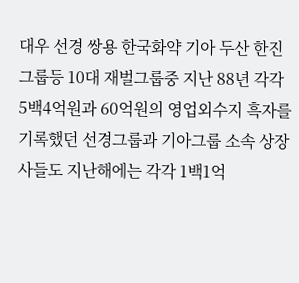대우 선경 쌍용 한국화약 기아 두산 한진그룹등 10대 재벌그룹중 지난 88년 각각 5백4억원과 60억원의 영업외수지 흑자를 기록했던 선경그룹과 기아그룹 소속 상장사들도 지난해에는 각각 1백1억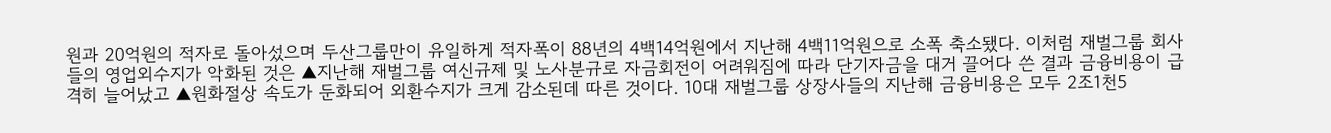원과 20억원의 적자로 돌아섰으며 두산그룹만이 유일하게 적자폭이 88년의 4백14억원에서 지난해 4백11억원으로 소폭 축소됐다. 이처럼 재벌그룹 회사들의 영업외수지가 악화된 것은 ▲지난해 재벌그룹 여신규제 및 노사분규로 자금회전이 어려워짐에 따라 단기자금을 대거 끌어다 쓴 결과 금융비용이 급격히 늘어났고 ▲원화절상 속도가 둔화되어 외환수지가 크게 감소된데 따른 것이다. 10대 재벌그룹 상장사들의 지난해 금융비용은 모두 2조1천5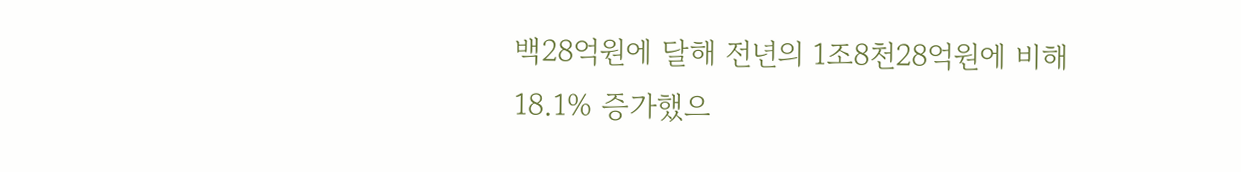백28억원에 달해 전년의 1조8천28억원에 비해 18.1% 증가했으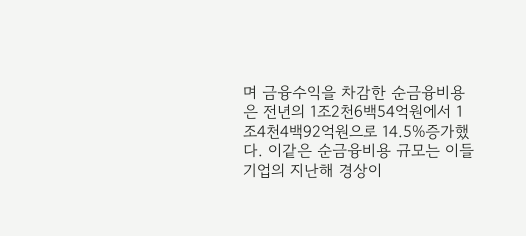며 금융수익을 차감한 순금융비용은 전년의 1조2천6백54억원에서 1조4천4백92억원으로 14.5%증가했다. 이같은 순금융비용 규모는 이들 기업의 지난해 경상이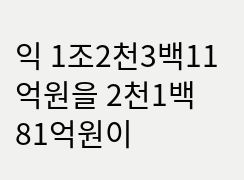익 1조2천3백11억원을 2천1백81억원이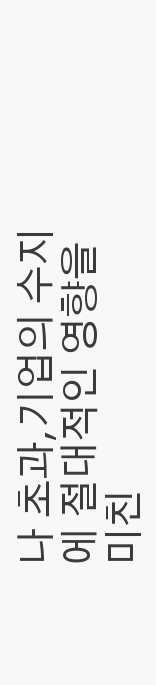나 초과,기업의 수지에 절대적인 영향을 미친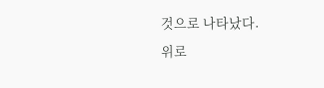것으로 나타났다.
위로